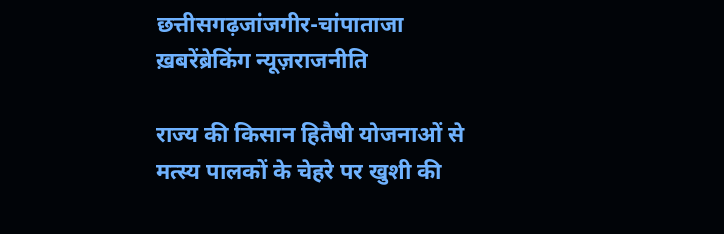छत्तीसगढ़जांजगीर-चांपाताजा ख़बरेंब्रेकिंग न्यूज़राजनीति

राज्य की किसान हितैषी योजनाओं से मत्स्य पालकों के चेहरे पर खुशी की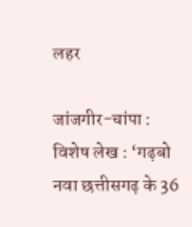लहर

जांजगीर-चांपा : विशेष लेख : ‘गढ़बो नवा छत्तीसगढ़ के 36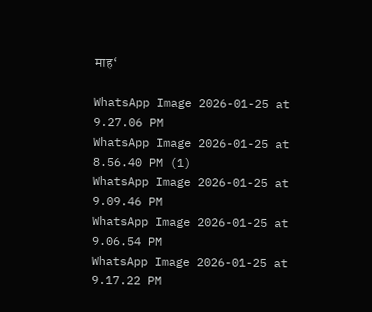माह‘

WhatsApp Image 2026-01-25 at 9.27.06 PM
WhatsApp Image 2026-01-25 at 8.56.40 PM (1)
WhatsApp Image 2026-01-25 at 9.09.46 PM
WhatsApp Image 2026-01-25 at 9.06.54 PM
WhatsApp Image 2026-01-25 at 9.17.22 PM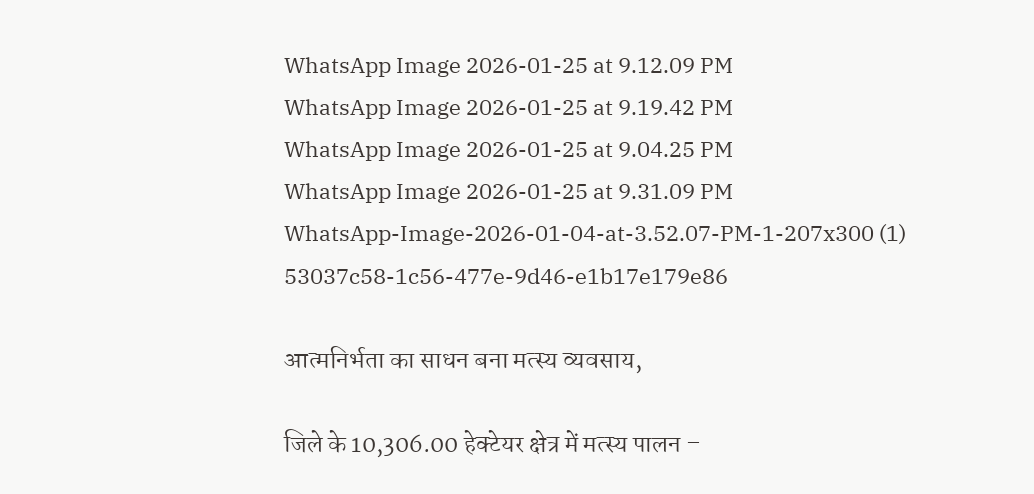WhatsApp Image 2026-01-25 at 9.12.09 PM
WhatsApp Image 2026-01-25 at 9.19.42 PM
WhatsApp Image 2026-01-25 at 9.04.25 PM
WhatsApp Image 2026-01-25 at 9.31.09 PM
WhatsApp-Image-2026-01-04-at-3.52.07-PM-1-207x300 (1)
53037c58-1c56-477e-9d46-e1b17e179e86

आत्मनिर्भता का साधन बना मत्स्य व्यवसाय,

जिले के 10,306.00 हेक्टेयर क्षेत्र में मत्स्य पालन –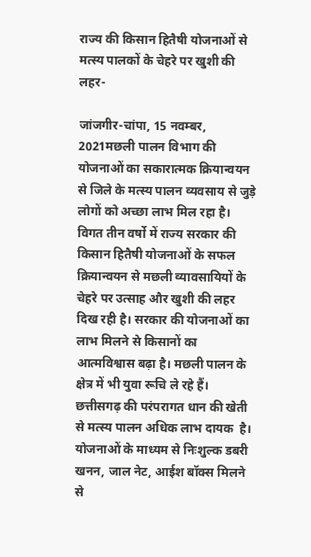राज्य की किसान हितैषी योजनाओं से मत्स्य पालकों के चेहरे पर खुशी की लहर-

जांजगीर-चांपा, 15 नवम्बर, 2021मछली पालन विभाग की योजनाओं का सकारात्मक क्रियान्वयन से जिले के मत्स्य पालन व्यवसाय से जुड़े लोगों को अच्छा लाभ मिल रहा है। विगत तीन वर्षो में राज्य सरकार की किसान हितैषी योजनाओं के सफल क्रियान्वयन से मछली व्यावसायियों के चेहरे पर उत्साह और खुशी की लहर दिख रही है। सरकार की योजनाओं का लाभ मिलने से किसानों का आत्मविश्वास बढ़ा है। मछली पालन के क्षेत्र में भी युवा रूचि ले रहे हैं। छत्तीसगढ़ की परंपरागत धान की खेती से मत्स्य पालन अधिक लाभ दायक  है। योजनाओं के माध्यम से निःशुल्क डबरी खनन, जाल नेट, आईश बॉक्स मिलने से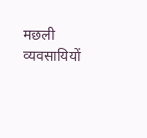मछली व्यवसायियों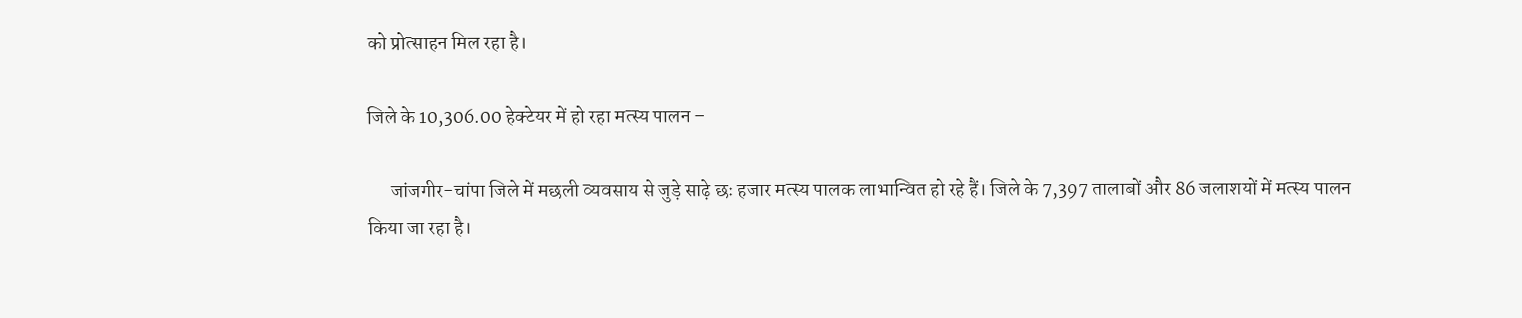को प्रोत्साहन मिल रहा है।

जिले के 10,306.00 हेक्टेयर में हो रहा मत्स्य पालन –

      जांजगीर-चांपा जिले में मछली व्यवसाय से जुड़े साढ़े छः हजार मत्स्य पालक लाभान्वित हो रहे हैं। जिले के 7,397 तालाबों और 86 जलाशयों में मत्स्य पालन किया जा रहा है।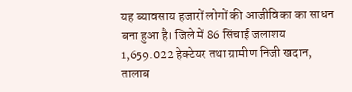यह ब्यावसाय हजारों लोगों की आजीविका का साधन बना हुआ है। जिले में 86 सिंचाई जलाशय 1,659.022 हेक्टेयर तथा ग्रामीण निजी खदान, तालाब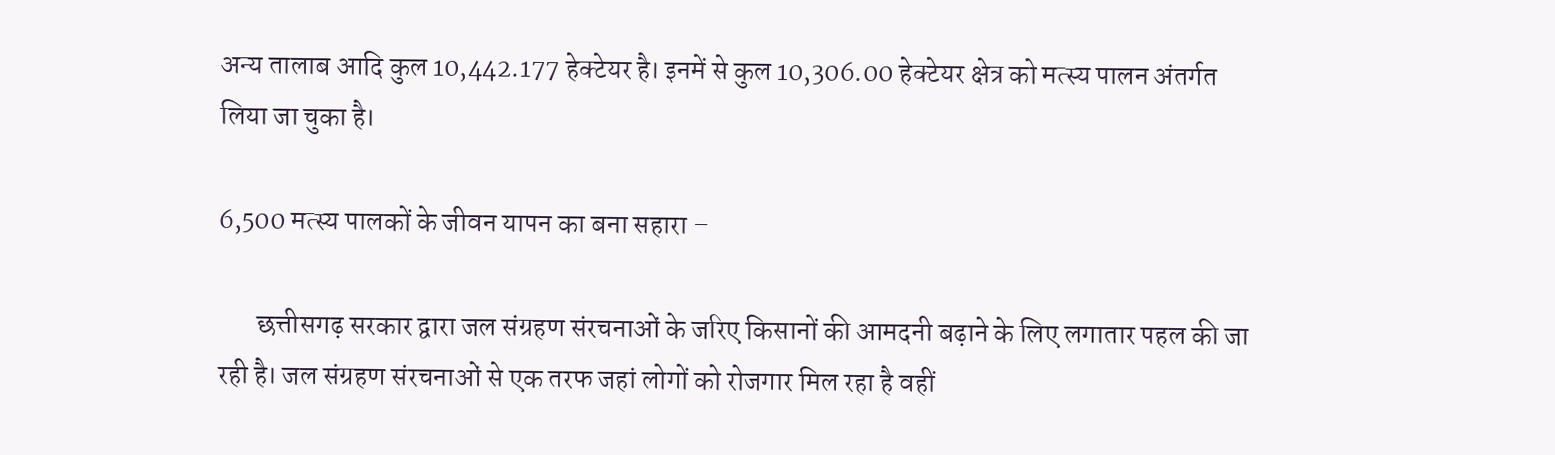अन्य तालाब आदि कुल 10,442.177 हेक्टेयर है। इनमें से कुल 10,306.00 हेक्टेयर क्षेत्र को मत्स्य पालन अंतर्गत लिया जा चुका है।

6,500 मत्स्य पालकों के जीवन यापन का बना सहारा –

       छत्तीसगढ़ सरकार द्वारा जल संग्रहण संरचनाओं के जरिए किसानों की आमदनी बढ़ाने के लिए लगातार पहल की जा रही है। जल संग्रहण संरचनाओं से एक तरफ जहां लोगों को रोजगार मिल रहा है वहीं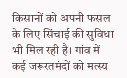किसानों को अपनी फसल के लिए सिंचाई की सुविधा भी मिल रही है। गांव में कई जरूरतमंदों को मत्स्य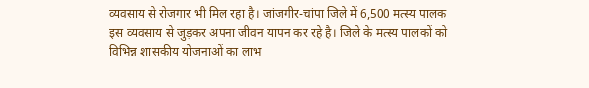व्यवसाय से रोजगार भी मिल रहा है। जांजगीर-चांपा जिले में 6,500 मत्स्य पालक इस व्यवसाय से जुड़कर अपना जीवन यापन कर रहे है। जिले के मत्स्य पालकों को विभिन्न शासकीय योजनाओं का लाभ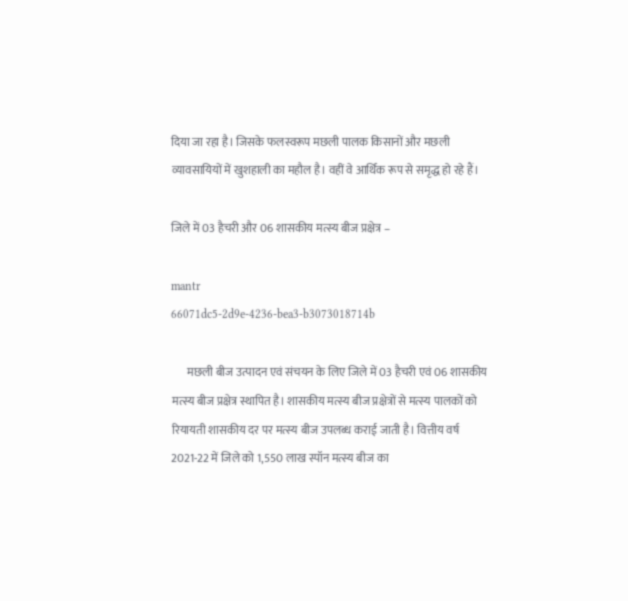दिया जा रहा है। जिसके फलस्वरूप मछली पालक किसानों और मछली व्यावसायियों में खुशहाली का महौल है। वहीं वे आर्थिक रूप से समृद्ध हो रहे हैं।

जिले में 03 हैचरी और 06 शासकीय मत्स्य बीज प्रक्षेत्र –

mantr
66071dc5-2d9e-4236-bea3-b3073018714b

       मछली बीज उत्पादन एवं संचयन के लिए जिले में 03 हैचरी एवं 06 शासकीय मत्स्य बीज प्रक्षेत्र स्थापित है। शासकीय मत्स्य बीज प्रक्षेत्रों से मत्स्य पालकों को रियायती शासकीय दर पर मत्स्य बीज उपलब्ध कराई जाती है। वित्तीय वर्ष 2021-22 में जिले को 1,550 लाख स्पॉन मत्स्य बीज का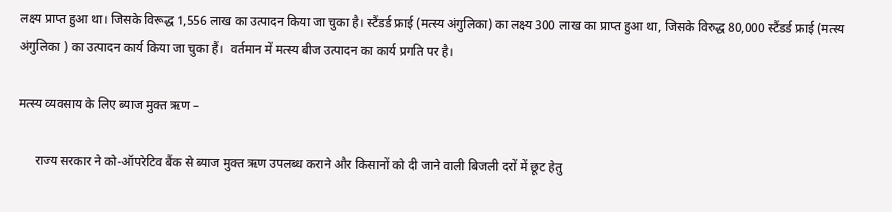लक्ष्य प्राप्त हुआ था। जिसके विरूद्ध 1,556 लाख का उत्पादन किया जा चुका है। स्टैंडर्ड फ्राई (मत्स्य अंगुलिका) का लक्ष्य 300 लाख का प्राप्त हुआ था, जिसके विरुद्ध 80,000 स्टैंडर्ड फ्राई (मत्स्य अंगुलिका ) का उत्पादन कार्य किया जा चुका हैं।  वर्तमान में मत्स्य बीज उत्पादन का कार्य प्रगति पर है।

मत्स्य व्यवसाय के लिए ब्याज मुक्त ऋण –

     राज्य सरकार ने को-ऑपरेटिव बैंक से ब्याज मुक्त ऋण उपलब्ध कराने और किसानों को दी जाने वाली बिजली दरों में छूट हेतु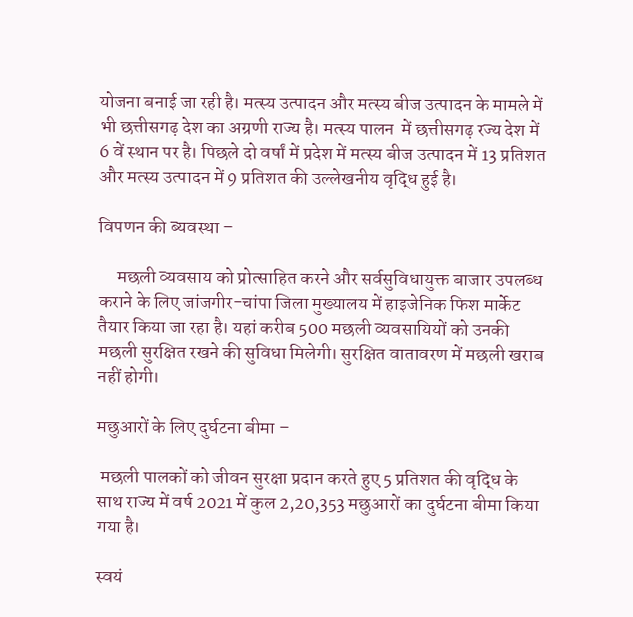योजना बनाई जा रही है। मत्स्य उत्पादन और मत्स्य बीज उत्पादन के मामले में भी छत्तीसगढ़ देश का अग्रणी राज्य है। मत्स्य पालन  में छत्तीसगढ़ रज्य देश में 6 वें स्थान पर है। पिछले दो वर्षां में प्रदेश में मत्स्य बीज उत्पादन में 13 प्रतिशत और मत्स्य उत्पादन में 9 प्रतिशत की उल्लेखनीय वृद्धि हुई है।

विपणन की ब्यवस्था –

     मछली व्यवसाय को प्रोत्साहित करने और सर्वसुविधायुक्त बाजार उपलब्ध कराने के लिए जांजगीर-चांपा जिला मुख्यालय में हाइजेनिक फिश मार्केट तैयार किया जा रहा है। यहां करीब 500 मछली व्यवसायियों को उनकी मछली सुरक्षित रखने की सुविधा मिलेगी। सुरक्षित वातावरण में मछली खराब नहीं होगी।

मछुआरों के लिए दुर्घटना बीमा –

 मछली पालकों को जीवन सुरक्षा प्रदान करते हुए 5 प्रतिशत की वृद्धि के साथ राज्य में वर्ष 2021 में कुल 2,20,353 मछुआरों का दुर्घटना बीमा किया गया है।

स्वयं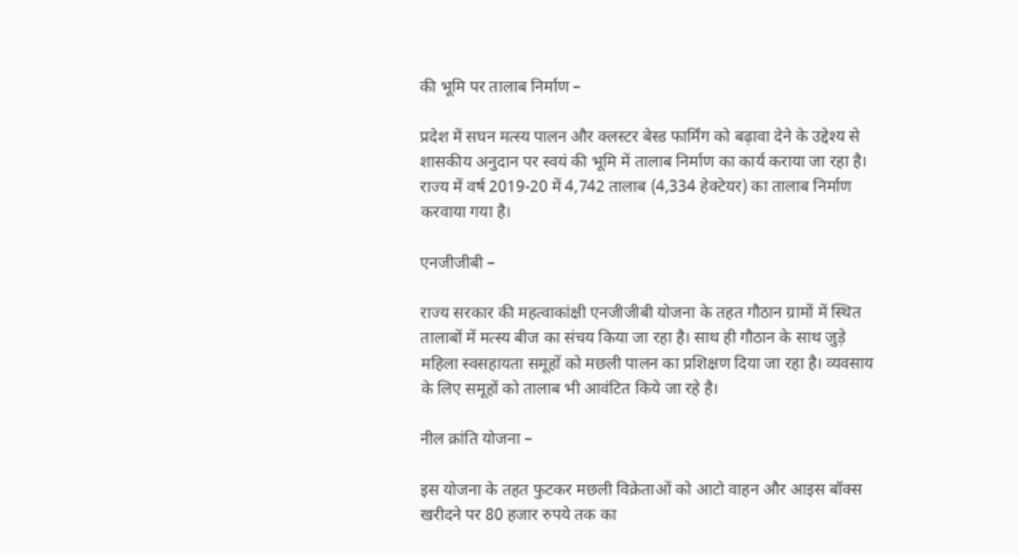की भूमि पर तालाब निर्माण –

प्रदेश में सघन मत्स्य पालन और क्लस्टर बेस्ड फार्मिंग को बढ़ावा देने के उद्देश्य से शासकीय अनुदान पर स्वयं की भूमि में तालाब निर्माण का कार्य कराया जा रहा है। राज्य में वर्ष 2019-20 में 4,742 तालाब (4,334 हेक्टेयर) का तालाब निर्माण करवाया गया है।

एनजीजीबी –

राज्य सरकार की महत्वाकांक्षी एनजीजीबी योजना के तहत गौठान ग्रामों में स्थित तालाबों में मत्स्य बीज का संचय किया जा रहा है। साथ ही गौठान के साथ जुड़े महिला स्वसहायता समूहों को मछली पालन का प्रशिक्षण दिया जा रहा है। व्यवसाय के लिए समूहों को तालाब भी आवंटित किये जा रहे है।

नील क्रांति योजना –

इस योजना के तहत फुटकर मछली विक्रेताओं को आटो वाहन और आइस बॉक्स खरीदने पर 80 हजार रुपये तक का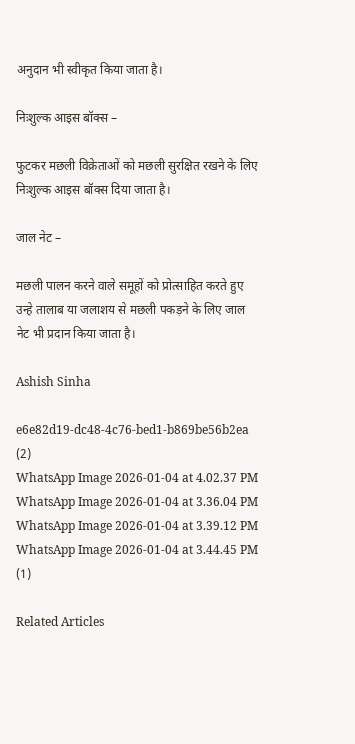अनुदान भी स्वीकृत किया जाता है।

निःशुल्क आइस बॉक्स –

फुटकर मछली विक्रेताओं को मछली सुरक्षित रखने के लिए निःशुल्क आइस बॉक्स दिया जाता है।

जाल नेट –

मछली पालन करने वाले समूहों को प्रोत्साहित करते हुए उन्हे तालाब या जलाशय से मछली पकड़ने के लिए जाल नेट भी प्रदान किया जाता है।

Ashish Sinha

e6e82d19-dc48-4c76-bed1-b869be56b2ea (2)
WhatsApp Image 2026-01-04 at 4.02.37 PM
WhatsApp Image 2026-01-04 at 3.36.04 PM
WhatsApp Image 2026-01-04 at 3.39.12 PM
WhatsApp Image 2026-01-04 at 3.44.45 PM (1)

Related Articles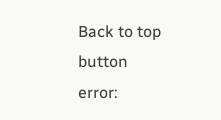Back to top button
error: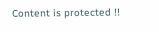Content is protected !!